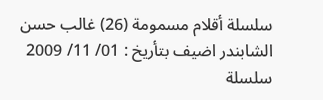سلسلة أقلام مسمومة (26) غالب حسن الشابندر اضيف بتأريخ : 01/ 11/ 2009
سلسلة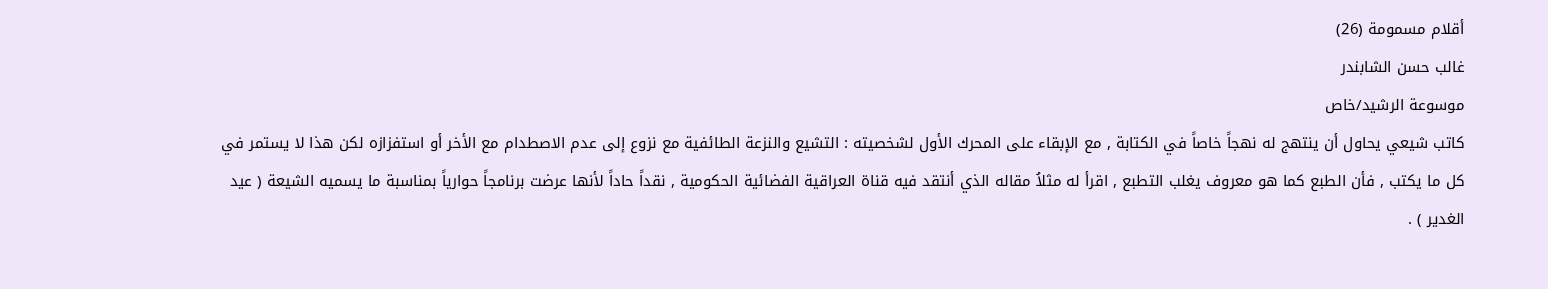أقلام مسمومة (26)
غالب حسن الشابندر
موسوعة الرشيد/خاص
كاتب شيعي يحاول أن ينتهج له نهجاً خاصاً في الكتابة , مع الإبقاء على المحرك الأول لشخصيته : التشيع والنزعة الطائفية مع نزوع إلى عدم الاصطدام مع الأخر أو استفزازه لكن هذا لا يستمر في كل ما يكتب , فأن الطبع كما هو معروف يغلب التطبع , اقرأ له مثلاُ مقاله الذي أنتقد فيه قناة العراقية الفضائية الحكومية , نقداً حاداً لأنها عرضت برنامجاً حوارياً بمناسبة ما يسميه الشيعة ( عيد الغدير ) .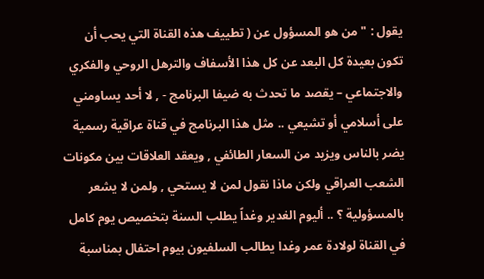يقول : " من هو المسؤول عن ( تطييف هذه القناة التي يحب أن تكون بعيدة كل البعد عن كل هذا الأسفاف والترهل الروحي والفكري والاجتماعي – يقصد ما تحدث به ضيفا البرنامج - , لا أحد يساومني على أسلامي أو تشيعي .. مثل هذا البرنامج في قناة عراقية رسمية يضر بالناس ويزيد من السعار الطائفي , ويعقد العلاقات بين مكونات الشعب العراقي ولكن ماذا نقول لمن لا يستحي , ولمن لا يشعر بالمسؤولية ؟ .. أليوم الغدير وغداً يطلب السنة بتخصيص يوم كامل في القناة لولادة عمر وغدا يطالب السلفيون بيوم احتفال بمناسبة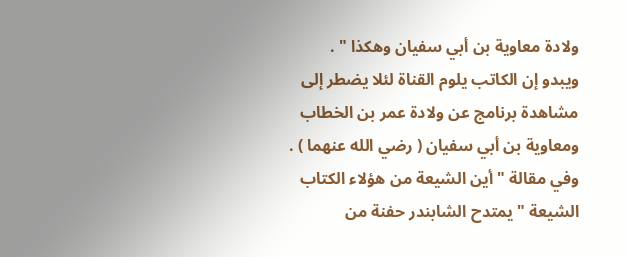ولادة معاوية بن أبي سفيان وهكذا " .
ويبدو إن الكاتب يلوم القناة لئلا يضطر إلى مشاهدة برنامج عن ولادة عمر بن الخطاب ومعاوية بن أبي سفيان ( رضي الله عنهما ) .
وفي مقالة " أين الشيعة من هؤلاء الكتاب الشيعة " يمتدح الشابندر حفنة من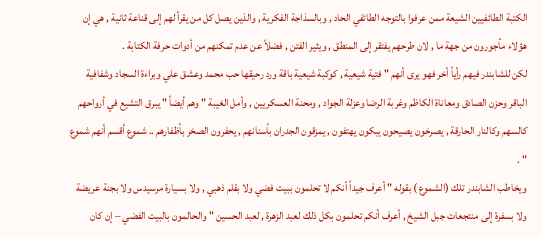الكتبة الطائفيين الشيعة ممن عرفوا بالتوجه الطائفي الحاد , وبالسذاجة الفكرية , والذين يصل كل من يقرأ لهم إلى قناعة ثانية , هي إن هؤلاء مأجورون من جهة ما , لان طرحهم يفتقر إلى المنطق , ويثير الفتن , فضلاً عن عدم تمكنهم من أدوات حرفة الكتابة .
لكن للشابندر فيهم رأياً أخر فهو يرى أنهم " فتية شيعية , كوكبة شيعية باقة ورد رحيقها حب محمد وعشق علي وبراءة السجاد وشفافية الباقر وحزن الصادق ومعاناة الكاظم وغربة الرضا وعزلة الجواد , ومحنة العسكريين , وأمل الغيبة " وهم أيضاً " يبرق التشيع في أرواحهم كالسهم وكالنار الحارقة , يصرخون يصيحون يبكون يهتفون , يمزقون الجدران بأسنانهم , يحفرون الصخر بأظفارهم .. شموع أقسم أنهم شموع " .
ويخاطب الشابندر تلك (الشموع ) بقوله " أعرف جيداً أنكم لا تحلمون ببيت فضي ولا بقلم ذهبي , ولا بسيارة مرسيدس ولا بجنة عريضة ولا بسفرة إلى منتجعات جبل الشيخ , أعرف أنكم تحلمون بكل ذلك لعبد الزهرة , لعبد الحسين " والحالمون بالبيت الفضي – إن كان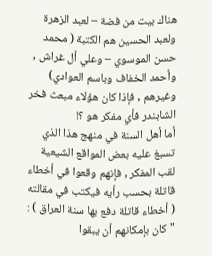هناك بيت من فضة – لعبد الزهرة ولعبد الحسين هم الكتبة ( محمد حسن الموسوي – وعلي أل غراش , وأحمد الخفاف وباسم العوادي) وغيرهم , فإذا كان هؤلاء مبعث فخر الشابندر فأي مفكر هو ؟!
أما أهل السنة في منهج هذا الذي تسبغ عليه بعض المواقع الشيعية لقب المفكر , فإنهم وقعوا في أخطاء قاتلة بحسب رأيه فيكتب في مقالته ( أخطاء قاتلة دفع بها سنة العراق ) : " كان بإمكانهم أن يبقوا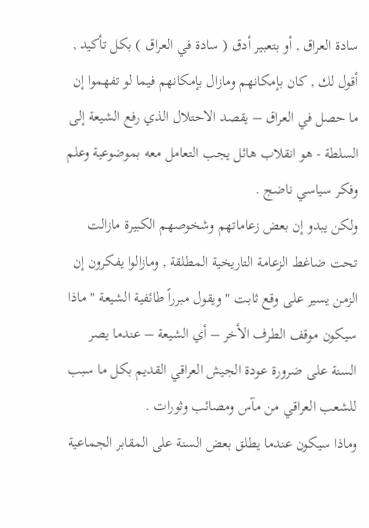سادة العراق , أو بتعبير أدق ( سادة في العراق ) بكل تأكيد , أقول لك , كان بإمكانهم ومازال بإمكانهم فيما لو تفهموا إن ما حصل في العراق – يقصد الاحتلال الذي رفع الشيعة إلى السلطة - هو انقلاب هائل يجب التعامل معه بموضوعية وعلم وفكر سياسي ناضج .
ولكن يبدو إن بعض زعاماتهم وشخوصهم الكبيرة مازالت تحت ضاغط الزعامة التاريخية المطلقة , ومازالوا يفكرون إن الزمن يسير على وقع ثابت " ويقول مبرراً طائفية الشيعة " ماذا سيكون موقف الطرف الأخر – أي الشيعة – عندما يصر السنة على ضرورة عودة الجيش العراقي القديم بكل ما سبب للشعب العراقي من مآس ومصائب وثورات .
وماذا سيكون عندما يطلق بعض السنة على المقابر الجماعية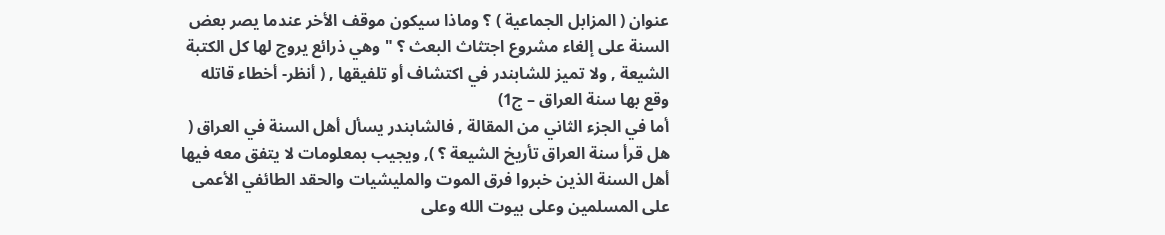عنوان ( المزابل الجماعية ) ؟ وماذا سيكون موقف الأخر عندما يصر بعض السنة على إلغاء مشروع اجتثاث البعث ؟ " وهي ذرائع يروج لها كل الكتبة الشيعة , ولا تميز للشابندر في اكتشاف أو تلفيقها , ( أنظر- أخطاء قاتله وقع بها سنة العراق – ج1)
أما في الجزء الثاني من المقالة , فالشابندر يسأل أهل السنة في العراق ( هل قرأ سنة العراق تأريخ الشيعة ؟ ), ويجيب بمعلومات لا يتفق معه فيها أهل السنة الذين خبروا فرق الموت والمليشيات والحقد الطائفي الأعمى على المسلمين وعلى بيوت الله وعلى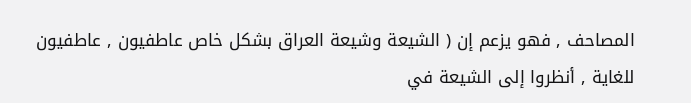المصاحف , فهو يزعم إن ( الشيعة وشيعة العراق بشكل خاص عاطفيون , عاطفيون للغاية , أنظروا إلى الشيعة في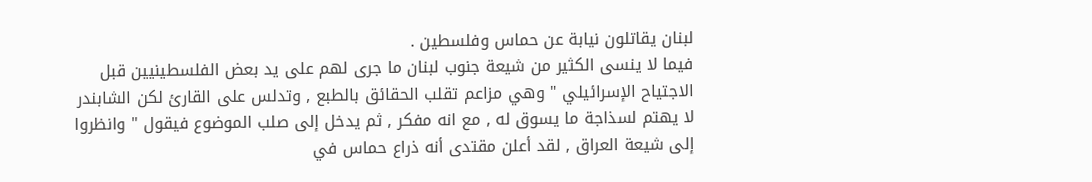لبنان يقاتلون نيابة عن حماس وفلسطين .
فيما لا ينسى الكثير من شيعة جنوب لبنان ما جرى لهم على يد بعض الفلسطينيين قبل الاجتياح الإسرائيلي " وهي مزاعم تقلب الحقائق بالطبع , وتدلس على القارئ لكن الشابندر لا يهتم لسذاجة ما يسوق له , مع انه مفكر , ثم يدخل إلى صلب الموضوع فيقول " وانظروا إلى شيعة العراق , لقد أعلن مقتدى أنه ذراع حماس في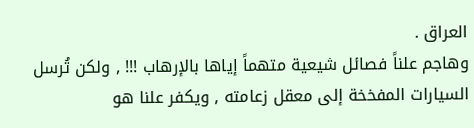العراق .
وهاجم علناً فصائل شيعية متهماً إياها بالإرهاب !!! , ولكن تُرسل السيارات المفخخة إلى معقل زعامته , ويكفر علنا هو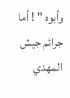وأبوه " ! أما جرائم جيش المهدي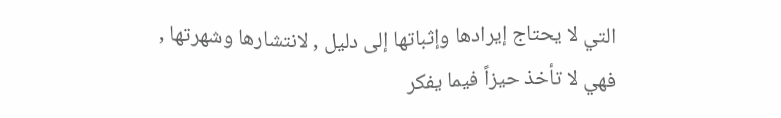التي لا يحتاج إيرادها وإثباتها إلى دليل , لانتشارها وشهرتها , فهي لا تأخذ حيزاً فيما يفكر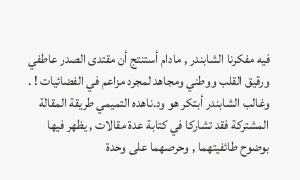فيه مفكرنا الشابندر , مادام أستنتج أن مقتدى الصدر عاطفي ورقيق القلب ووطني ومجاهد لمجرد مزاعم في الفضائيات ! .
وغالب الشابندر أبتكر هو ود.ناهده التميمي طريقة المقالة المشتركة فقد تشاركا في كتابة عدة مقالات , يظهر فيها بوضوح طائفيتهما , وحرصهما على وحدة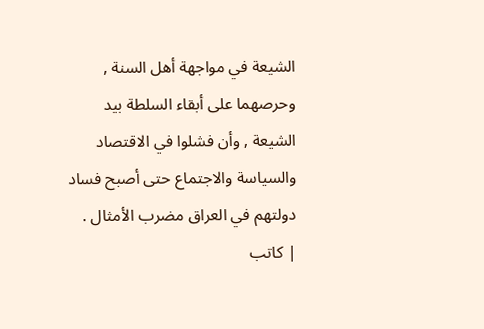الشيعة في مواجهة أهل السنة , وحرصهما على أبقاء السلطة بيد الشيعة , وأن فشلوا في الاقتصاد والسياسة والاجتماع حتى أصبح فساد دولتهم في العراق مضرب الأمثال .
| كاتب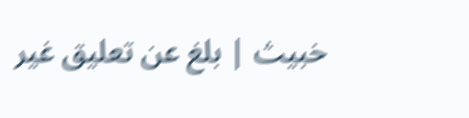خبيث | بلغ عن تعليق غير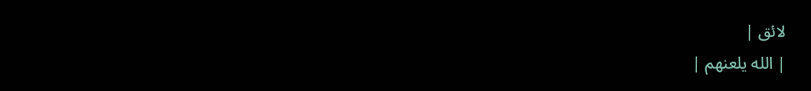لائق |
| الله يلعنهم |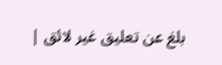بلغ عن تعليق غير لائق |